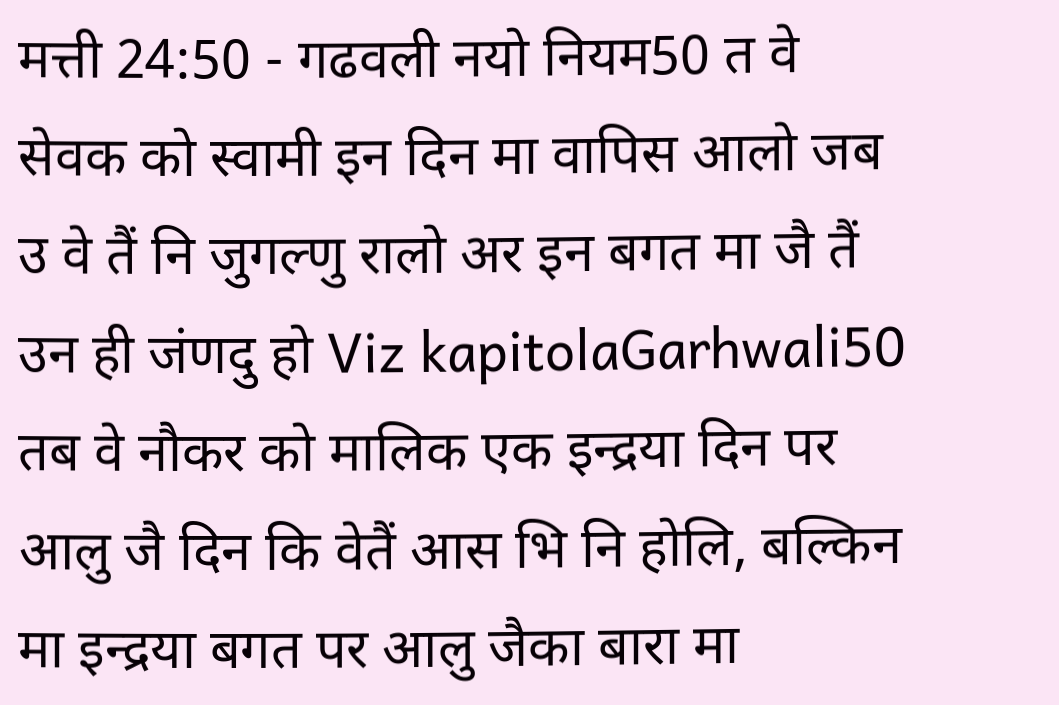मत्ती 24:50 - गढवली नयो नियम50 त वे सेवक को स्वामी इन दिन मा वापिस आलो जब उ वे तैं नि जुगल्णु रालो अर इन बगत मा जै तैं उन ही जंणदु हो Viz kapitolaGarhwali50 तब वे नौकर को मालिक एक इन्द्रया दिन पर आलु जै दिन कि वेतैं आस भि नि होलि, बल्किन मा इन्द्रया बगत पर आलु जैका बारा मा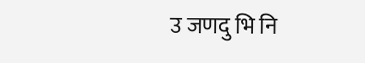उ जणदु भि नि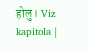होलु। Viz kapitola |